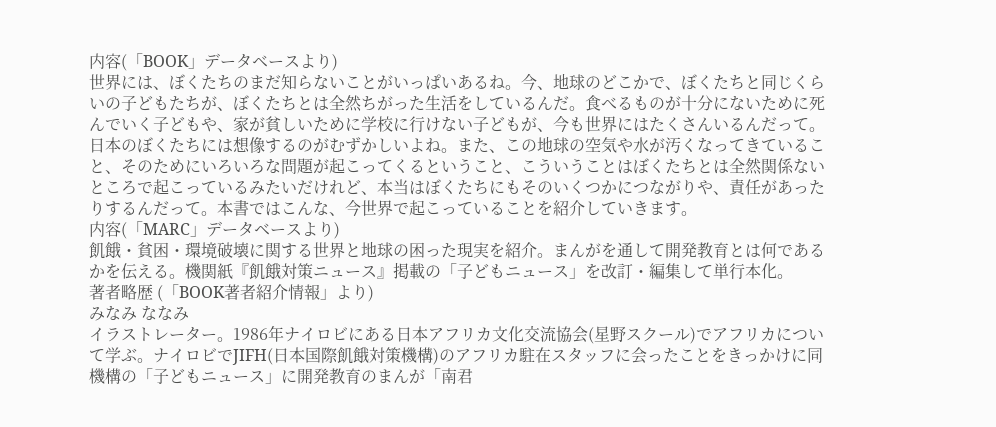内容(「BOOK」データベースより)
世界には、ぼくたちのまだ知らないことがいっぱいあるね。今、地球のどこかで、ぼくたちと同じくらいの子どもたちが、ぼくたちとは全然ちがった生活をしているんだ。食べるものが十分にないために死んでいく子どもや、家が貧しいために学校に行けない子どもが、今も世界にはたくさんいるんだって。日本のぼくたちには想像するのがむずかしいよね。また、この地球の空気や水が汚くなってきていること、そのためにいろいろな問題が起こってくるということ、こういうことはぼくたちとは全然関係ないところで起こっているみたいだけれど、本当はぼくたちにもそのいくつかにつながりや、責任があったりするんだって。本書ではこんな、今世界で起こっていることを紹介していきます。
内容(「MARC」データベースより)
飢餓・貧困・環境破壊に関する世界と地球の困った現実を紹介。まんがを通して開発教育とは何であるかを伝える。機関紙『飢餓対策ニュース』掲載の「子どもニュース」を改訂・編集して単行本化。
著者略歴 (「BOOK著者紹介情報」より)
みなみ ななみ
イラストレーター。1986年ナイロビにある日本アフリカ文化交流協会(星野スクール)でアフリカについて学ぶ。ナイロビでJIFH(日本国際飢餓対策機構)のアフリカ駐在スタッフに会ったことをきっかけに同機構の「子どもニュース」に開発教育のまんが「南君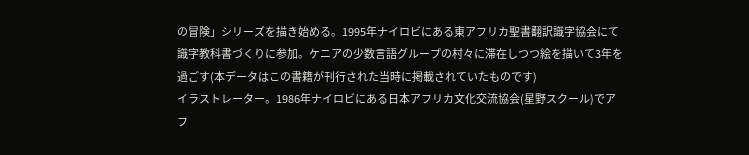の冒険」シリーズを描き始める。1995年ナイロビにある東アフリカ聖書翻訳識字協会にて識字教科書づくりに参加。ケニアの少数言語グループの村々に滞在しつつ絵を描いて3年を過ごす(本データはこの書籍が刊行された当時に掲載されていたものです)
イラストレーター。1986年ナイロビにある日本アフリカ文化交流協会(星野スクール)でアフ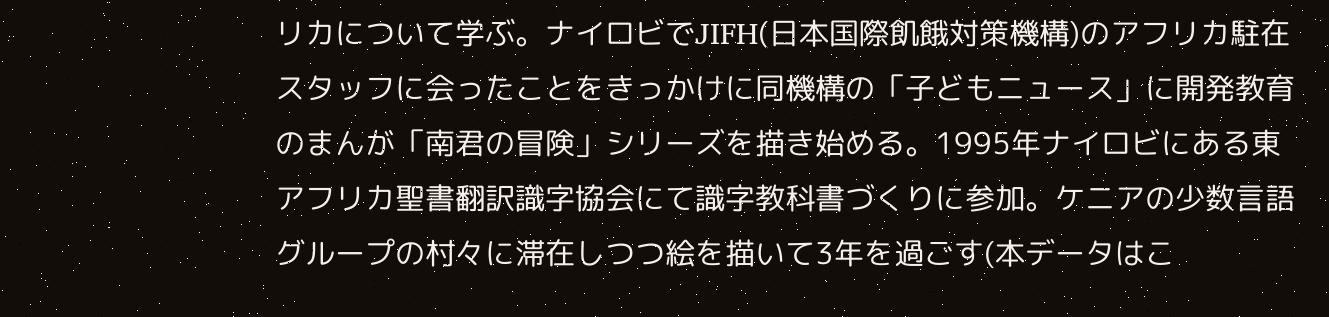リカについて学ぶ。ナイロビでJIFH(日本国際飢餓対策機構)のアフリカ駐在スタッフに会ったことをきっかけに同機構の「子どもニュース」に開発教育のまんが「南君の冒険」シリーズを描き始める。1995年ナイロビにある東アフリカ聖書翻訳識字協会にて識字教科書づくりに参加。ケニアの少数言語グループの村々に滞在しつつ絵を描いて3年を過ごす(本データはこ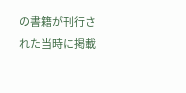の書籍が刊行された当時に掲載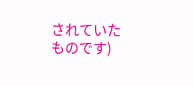されていたものです)